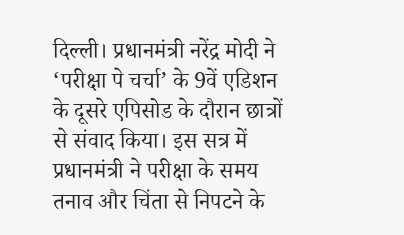दिल्ली। प्रधानमंत्री नरेंद्र मोदी ने ‘परीक्षा पे चर्चा’ के 9वें एडिशन के दूसरे एपिसोड के दौरान छात्रों से संवाद किया। इस सत्र में प्रधानमंत्री ने परीक्षा के समय तनाव और चिंता से निपटने के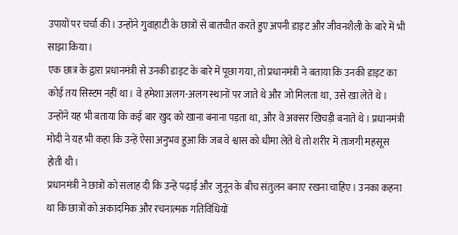उपायों पर चर्चा की। उन्होंने गुवाहाटी के छात्रों से बातचीत करते हुए अपनी डाइट और जीवनशैली के बारे में भी साझा किया।
एक छात्र के द्वारा प्रधानमंत्री से उनकी डाइट के बारे में पूछा गया, तो प्रधानमंत्री ने बताया कि उनकी डाइट का कोई तय सिस्टम नहीं था। वे हमेशा अलग-अलग स्थानों पर जाते थे और जो मिलता था, उसे खा लेते थे। उन्होंने यह भी बताया कि कई बार खुद को खाना बनाना पड़ता था, और वे अक्सर खिचड़ी बनाते थे। प्रधानमंत्री मोदी ने यह भी कहा कि उन्हें ऐसा अनुभव हुआ कि जब वे श्वास को धीमा लेते थे तो शरीर में ताजगी महसूस होती थी।
प्रधानमंत्री ने छात्रों को सलाह दी कि उन्हें पढ़ाई और जुनून के बीच संतुलन बनाए रखना चाहिए। उनका कहना था कि छात्रों को अकादमिक और रचनात्मक गतिविधियों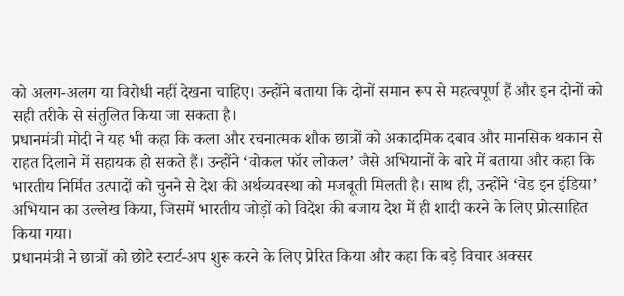को अलग-अलग या विरोधी नहीं देखना चाहिए। उन्होंने बताया कि दोनों समान रूप से महत्वपूर्ण हैं और इन दोनों को सही तरीके से संतुलित किया जा सकता है।
प्रधानमंत्री मोदी ने यह भी कहा कि कला और रचनात्मक शौक छात्रों को अकादमिक दबाव और मानसिक थकान से राहत दिलाने में सहायक हो सकते हैं। उन्होंने ‘वोकल फॉर लोकल’ जैसे अभियानों के बारे में बताया और कहा कि भारतीय निर्मित उत्पादों को चुनने से देश की अर्थव्यवस्था को मजबूती मिलती है। साथ ही, उन्होंने ‘वेड इन इंडिया’ अभियान का उल्लेख किया, जिसमें भारतीय जोड़ों को विदेश की बजाय देश में ही शादी करने के लिए प्रोत्साहित किया गया।
प्रधानमंत्री ने छात्रों को छोटे स्टार्ट-अप शुरू करने के लिए प्रेरित किया और कहा कि बड़े विचार अक्सर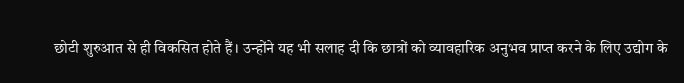छोटी शुरुआत से ही विकसित होते हैं। उन्होंने यह भी सलाह दी कि छात्रों को व्यावहारिक अनुभव प्राप्त करने के लिए उद्योग के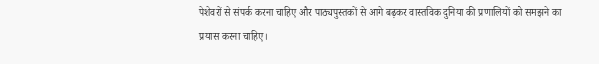पेशेवरों से संपर्क करना चाहिए और पाठ्यपुस्तकों से आगे बढ़कर वास्तविक दुनिया की प्रणालियों को समझने का प्रयास करना चाहिए।